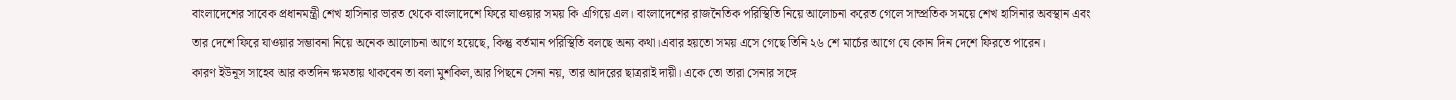বাংলাদেশের সাবেক প্রধানমন্ত্রী শেখ হাসিনার ভারত থেকে বাংলাদেশে ফিরে যাওয়ার সময় কি এগিয়ে এল। বাংলাদেশের রাজনৈতিক পরিস্থিতি নিয়ে আলোচনা করেত গেলে সাম্প্রতিক সময়ে শেখ হাসিনার অবস্থান এবং তার দেশে ফিরে যাওয়ার সম্ভাবনা নিয়ে অনেক আলোচনা আগে হয়েছে, কিন্তু বর্তমান পরিস্থিতি বলছে অন্য কথা।এবার হয়তো সময় এসে গেছে তিনি ২৬ শে মার্চের আগে যে কোন দিন দেশে ফিরতে পারেন।
কারণ ইউনূস সাহেব আর কতদিন ক্ষমতায় থাকবেন তা বলা মুশকিল,আর পিছনে সেনা নয়, তার আদরের ছাত্ররাই দায়ী। একে তো তারা সেনার সঙ্গে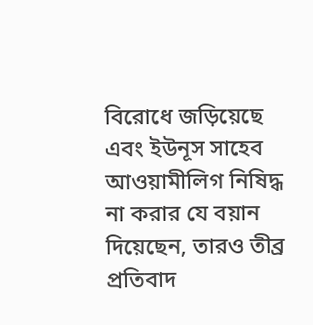বিরোধে জড়িয়েছে এবং ইউনূস সাহেব আওয়ামীলিগ নিষিদ্ধ না করার যে বয়ান দিয়েছেন, তারও তীব্র প্রতিবাদ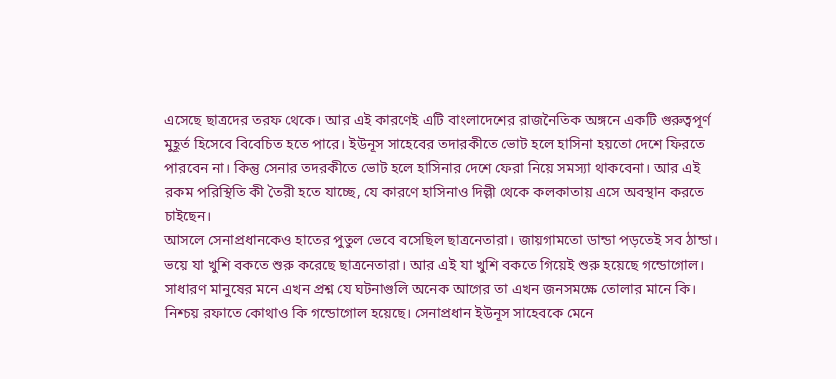এসেছে ছাত্রদের তরফ থেকে। আর এই কারণেই এটি বাংলাদেশের রাজনৈতিক অঙ্গনে একটি গুরুত্বপূর্ণ মুহূর্ত হিসেবে বিবেচিত হতে পারে। ইউনূস সাহেবের তদারকীতে ভোট হলে হাসিনা হয়তো দেশে ফিরতে পারবেন না। কিন্তু সেনার তদরকীতে ভোট হলে হাসিনার দেশে ফেরা নিয়ে সমস্যা থাকবেনা। আর এই রকম পরিস্থিতি কী তৈরী হতে যাচ্ছে, যে কারণে হাসিনাও দিল্লী থেকে কলকাতায় এসে অবস্থান করতে চাইছেন।
আসলে সেনাপ্রধানকেও হাতের পুতুল ভেবে বসেছিল ছাত্রনেতারা। জায়গামতো ডান্ডা পড়তেই সব ঠান্ডা। ভয়ে যা খুশি বকতে শুরু করেছে ছাত্রনেতারা। আর এই যা খুশি বকতে গিয়েই শুরু হয়েছে গন্ডোগোল। সাধারণ মানুষের মনে এখন প্রশ্ন যে ঘটনাগুলি অনেক আগের তা এখন জনসমক্ষে তোলার মানে কি। নিশ্চয় রফাতে কোথাও কি গন্ডোগোল হয়েছে। সেনাপ্রধান ইউনূস সাহেবকে মেনে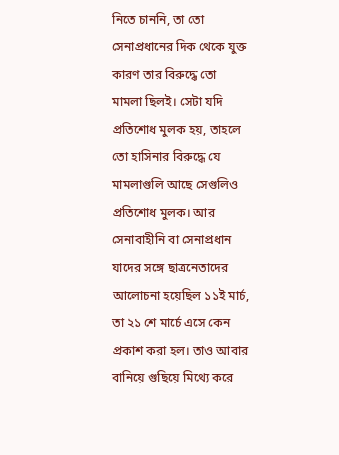নিতে চাননি, তা তো সেনাপ্রধানের দিক থেকে যুক্ত কারণ তার বিরুদ্ধে তো মামলা ছিলই। সেটা যদি প্রতিশোধ মুলক হয়, তাহলে তো হাসিনার বিরুদ্ধে যে মামলাগুলি আছে সেগুলিও প্রতিশোধ মুলক। আর সেনাবাহীনি বা সেনাপ্রধান যাদের সঙ্গে ছাত্রনেতাদের আলোচনা হয়েছিল ১১ই মার্চ, তা ২১ শে মার্চে এসে কেন প্রকাশ করা হল। তাও আবার বানিয়ে গুছিয়ে মিথ্যে করে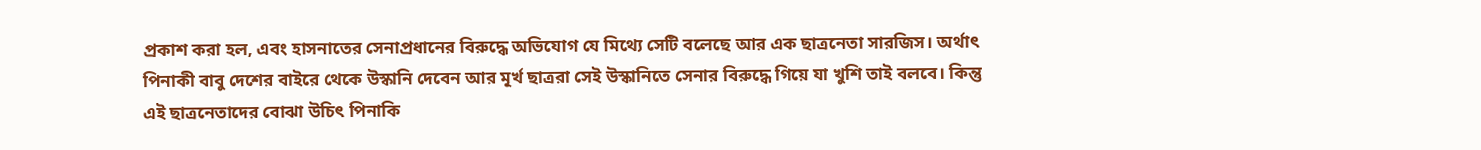প্রকাশ করা হল, এবং হাসনাতের সেনাপ্রধানের বিরুদ্ধে অভিযোগ যে মিথ্যে সেটি বলেছে আর এক ছাত্রনেতা সারজিস। অর্থাৎ পিনাকী বাবু দেশের বাইরে থেকে উস্কানি দেবেন আর মূর্খ ছাত্ররা সেই উস্কানিতে সেনার বিরুদ্ধে গিয়ে যা খুশি তাই বলবে। কিন্তু এই ছাত্রনেতাদের বোঝা উচিৎ পিনাকি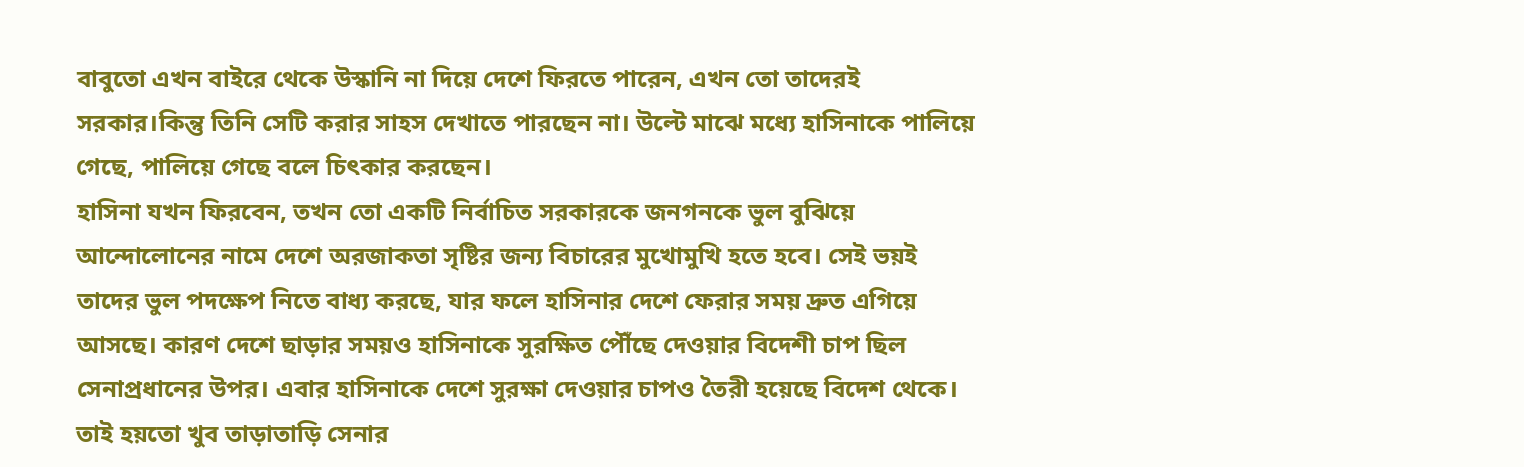বাবুতো এখন বাইরে থেকে উস্কানি না দিয়ে দেশে ফিরতে পারেন, এখন তো তাদেরই সরকার।কিন্তু তিনি সেটি করার সাহস দেখাতে পারছেন না। উল্টে মাঝে মধ্যে হাসিনাকে পালিয়ে গেছে, পালিয়ে গেছে বলে চিৎকার করছেন।
হাসিনা যখন ফিরবেন, তখন তো একটি নির্বাচিত সরকারকে জনগনকে ভুল বুঝিয়ে আন্দোলোনের নামে দেশে অরজাকতা সৃষ্টির জন্য বিচারের মুখোমুখি হতে হবে। সেই ভয়ই তাদের ভুল পদক্ষেপ নিতে বাধ্য করছে, যার ফলে হাসিনার দেশে ফেরার সময় দ্রুত এগিয়ে আসছে। কারণ দেশে ছাড়ার সময়ও হাসিনাকে সুরক্ষিত পৌঁছে দেওয়ার বিদেশী চাপ ছিল সেনাপ্রধানের উপর। এবার হাসিনাকে দেশে সুরক্ষা দেওয়ার চাপও তৈরী হয়েছে বিদেশ থেকে। তাই হয়তো খুব তাড়াতাড়ি সেনার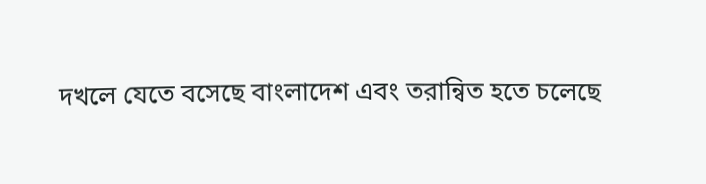দখলে যেতে বসেছে বাংলাদেশ এবং তরান্বিত হতে চলেছে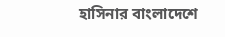হাসিনার বাংলাদেশে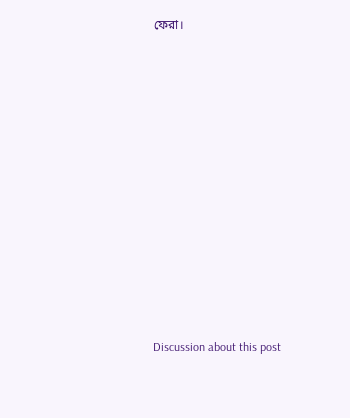ফেরা।












Discussion about this post